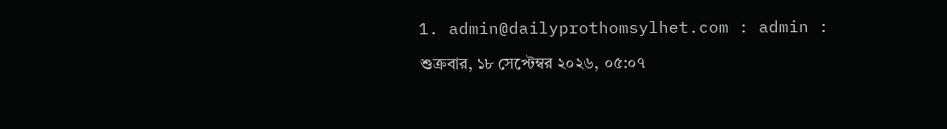1. admin@dailyprothomsylhet.com : admin :
শুক্রবার, ১৮ সেপ্টেম্বর ২০২৬, ০৫:০৭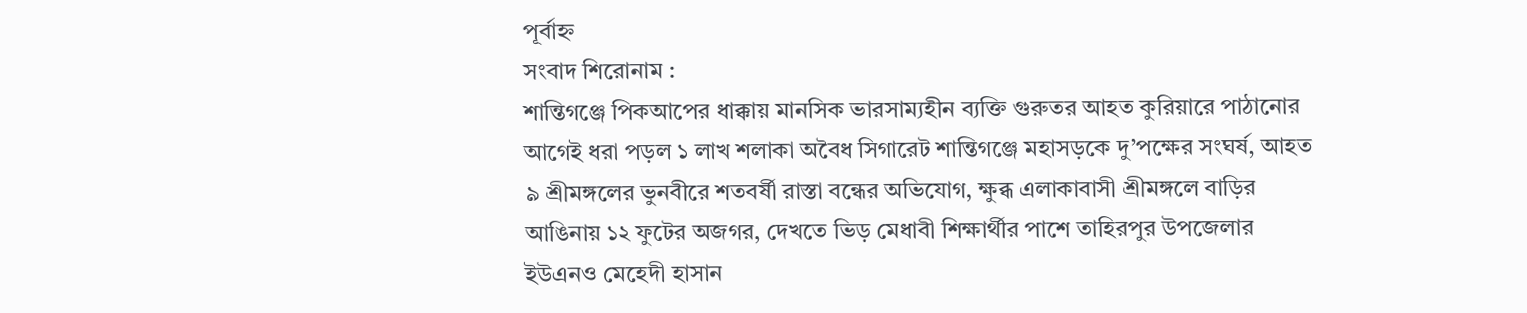পূর্বাহ্ন
সংবাদ শিরোনাম :
শান্তিগঞ্জে পিকআপের ধাক্কায় মানসিক ভারসাম্যহীন ব্যক্তি গুরুতর আহত কুরিয়ারে পাঠানোর আগেই ধরা পড়ল ১ লাখ শলাকা অবৈধ সিগারেট শান্তিগঞ্জে মহাসড়কে দু’পক্ষের সংঘর্ষ, আহত ৯ শ্রীমঙ্গলের ভুনবীরে শতবর্ষী রাস্তা বন্ধের অভিযোগ, ক্ষুব্ধ এলাকাবাসী শ্রীমঙ্গলে বাড়ির আঙিনায় ১২ ফুটের অজগর, দেখতে ভিড় মেধাবী শিক্ষার্থীর পাশে তাহিরপুর উপজেলার ইউএনও মেহেদী হাসান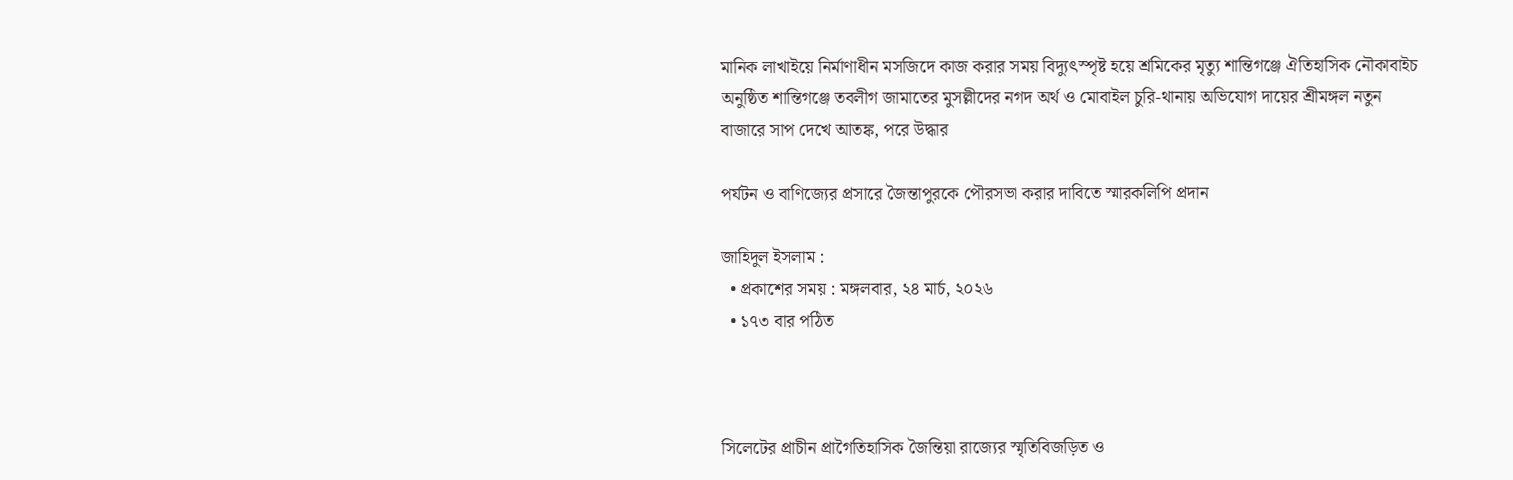মানিক লাখাইয়ে নির্মাণাধীন মসজিদে কাজ করার সময় বিদ্যুৎস্পৃষ্ট হয়ে শ্রমিকের মৃত্যু শান্তিগঞ্জে ঐতিহাসিক নৌকাবাইচ অনুষ্ঠিত শান্তিগঞ্জে তবলীগ জামাতের মুসল্লীদের নগদ অর্থ ও মোবাইল চুরি-থানায় অভিযোগ দায়ের শ্রীমঙ্গল নতুন বাজারে সাপ দেখে আতঙ্ক, পরে উদ্ধার

পর্যটন ও বাণিজ্যের প্রসারে জৈন্তাপুরকে পৌরসভা করার দাবিতে স্মারকলিপি প্রদান

জাহিদুল ইসলাম :
  • প্রকাশের সময় : মঙ্গলবার, ২৪ মার্চ, ২০২৬
  • ১৭৩ বার পঠিত



সিলেটের প্রাচীন প্রাগৈতিহাসিক জৈন্তিয়া রাজ্যের স্মৃতিবিজড়িত ও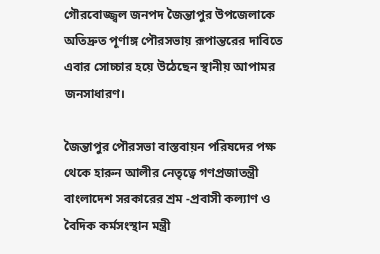গৌরবোজ্জ্বল জনপদ জৈন্তাপুর উপজেলাকে অতিদ্রুত পূর্ণাঙ্গ পৌরসভায় রূপান্তরের দাবিতে এবার সোচ্চার হয়ে উঠেছেন স্থানীয় আপামর জনসাধারণ।

জৈন্তাপুর পৌরসভা বাস্তবায়ন পরিষদের পক্ষ থেকে হারুন আলীর নেতৃত্বে গণপ্রজাতন্ত্রী বাংলাদেশ সরকারের শ্রম -প্রবাসী কল্যাণ ও বৈদিক কর্মসংস্থান মন্ত্রী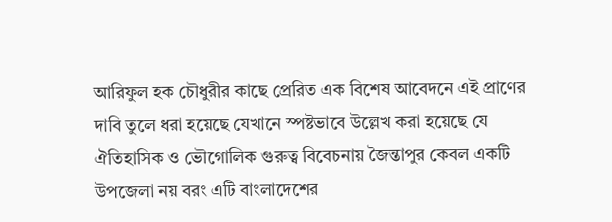আরিফুল হক চৌধুরীর কাছে প্রেরিত এক বিশেষ আবেদনে এই প্রাণের দাবি তুলে ধরা হয়েছে যেখানে স্পষ্টভাবে উল্লেখ করা হয়েছে যে ঐতিহাসিক ও ভৌগোলিক গুরুত্ব বিবেচনায় জৈন্তাপুর কেবল একটি উপজেলা নয় বরং এটি বাংলাদেশের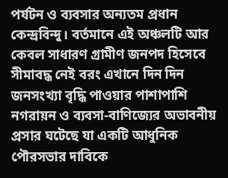পর্যটন ও ব্যবসার অন্যতম প্রধান কেন্দ্রবিন্দু। বর্তমানে এই অঞ্চলটি আর কেবল সাধারণ গ্রামীণ জনপদ হিসেবে সীমাবদ্ধ নেই বরং এখানে দিন দিন জনসংখ্যা বৃদ্ধি পাওয়ার পাশাপাশি নগরায়ন ও ব্যবসা-বাণিজ্যের অভাবনীয় প্রসার ঘটেছে যা একটি আধুনিক পৌরসভার দাবিকে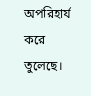অপরিহার্য করে তুলেছে।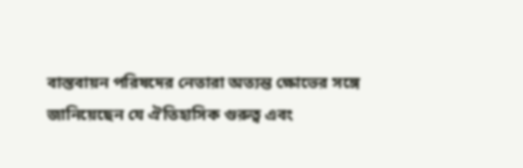বাস্তবায়ন পরিষদের নেতারা অত্যন্ত ক্ষোভের সঙ্গে জানিয়েছেন যে ঐতিহাসিক গুরুত্ব এবং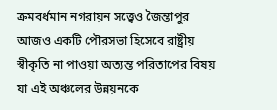ক্রমবর্ধমান নগরায়ন সত্ত্বেও জৈন্তাপুর আজও একটি পৌরসভা হিসেবে রাষ্ট্রীয় স্বীকৃতি না পাওয়া অত্যন্ত পরিতাপের বিষয় যা এই অঞ্চলের উন্নয়নকে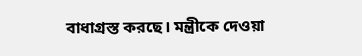বাধাগ্রস্ত করছে। মন্ত্রীকে দেওয়া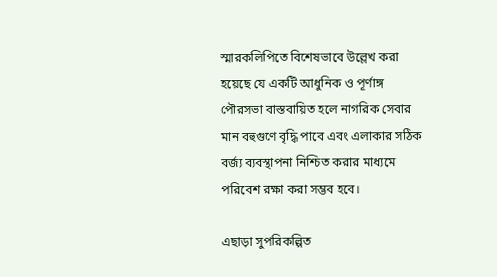স্মারকলিপিতে বিশেষভাবে উল্লেখ করা হয়েছে যে একটি আধুনিক ও পূর্ণাঙ্গ পৌরসভা বাস্তবায়িত হলে নাগরিক সেবার মান বহুগুণে বৃদ্ধি পাবে এবং এলাকার সঠিক বর্জ্য ব্যবস্থাপনা নিশ্চিত করার মাধ্যমে পরিবেশ রক্ষা করা সম্ভব হবে।

এছাড়া সুপরিকল্পিত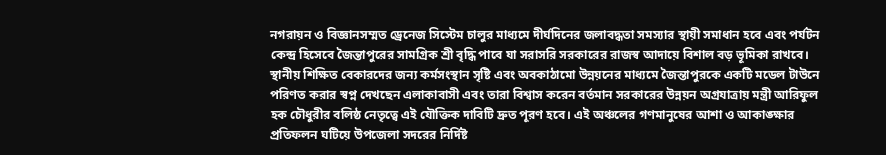নগরায়ন ও বিজ্ঞানসম্মত ড্রেনেজ সিস্টেম চালুর মাধ্যমে দীর্ঘদিনের জলাবদ্ধতা সমস্যার স্থায়ী সমাধান হবে এবং পর্যটন কেন্দ্র হিসেবে জৈন্তাপুরের সামগ্রিক শ্রী বৃদ্ধি পাবে যা সরাসরি সরকারের রাজস্ব আদায়ে বিশাল বড় ভূমিকা রাখবে। স্থানীয় শিক্ষিত বেকারদের জন্য কর্মসংস্থান সৃষ্টি এবং অবকাঠামো উন্নয়নের মাধ্যমে জৈন্তাপুরকে একটি মডেল টাউনে পরিণত করার স্বপ্ন দেখছেন এলাকাবাসী এবং তারা বিশ্বাস করেন বর্তমান সরকারের উন্নয়ন অগ্রযাত্রায় মন্ত্রী আরিফুল হক চৌধুরীর বলিষ্ঠ নেতৃত্বে এই যৌক্তিক দাবিটি দ্রুত পূরণ হবে। এই অঞ্চলের গণমানুষের আশা ও আকাঙ্ক্ষার প্রতিফলন ঘটিয়ে উপজেলা সদরের নির্দিষ্ট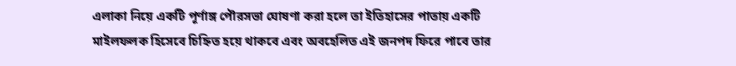এলাকা নিয়ে একটি পূর্ণাঙ্গ পৌরসভা ঘোষণা করা হলে তা ইতিহাসের পাতায় একটি মাইলফলক হিসেবে চিহ্নিত হয়ে থাকবে এবং অবহেলিত এই জনপদ ফিরে পাবে তার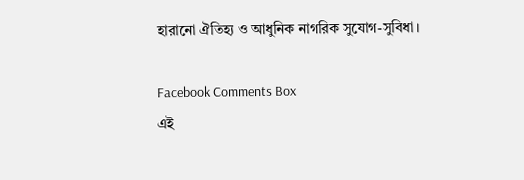হারানো ঐতিহ্য ও আধুনিক নাগরিক সুযোগ-সুবিধা।

Facebook Comments Box
এই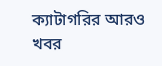ক্যাটাগরির আরও খবর